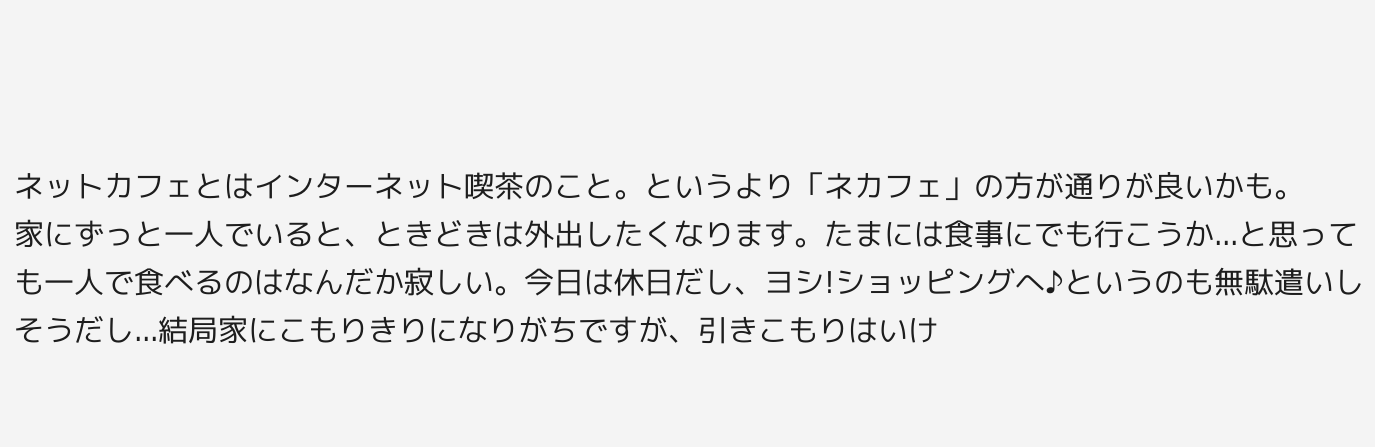ネットカフェとはインターネット喫茶のこと。というより「ネカフェ」の方が通りが良いかも。
家にずっと一人でいると、ときどきは外出したくなります。たまには食事にでも行こうか...と思っても一人で食べるのはなんだか寂しい。今日は休日だし、ヨシ!ショッピングへ♪というのも無駄遣いしそうだし...結局家にこもりきりになりがちですが、引きこもりはいけ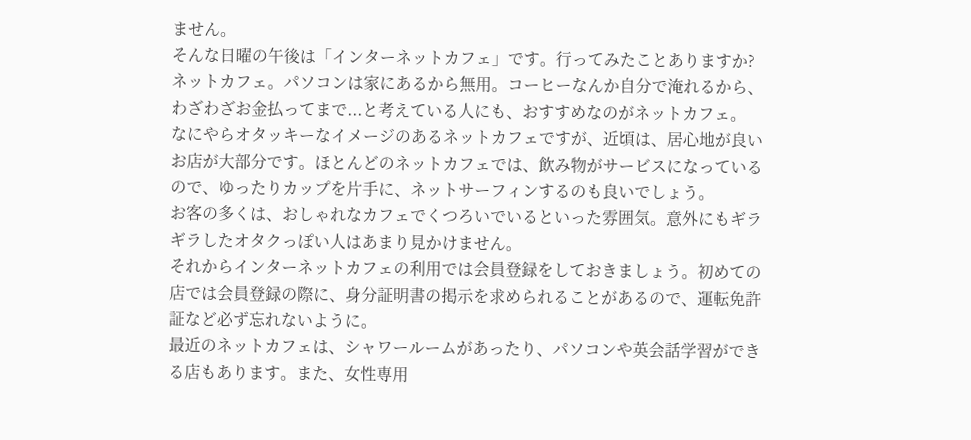ません。
そんな日曜の午後は「インターネットカフェ」です。行ってみたことありますか?ネットカフェ。パソコンは家にあるから無用。コーヒーなんか自分で淹れるから、わざわざお金払ってまで...と考えている人にも、おすすめなのがネットカフェ。
なにやらオタッキーなイメージのあるネットカフェですが、近頃は、居心地が良いお店が大部分です。ほとんどのネットカフェでは、飲み物がサービスになっているので、ゆったりカップを片手に、ネットサーフィンするのも良いでしょう。
お客の多くは、おしゃれなカフェでくつろいでいるといった雰囲気。意外にもギラギラしたオタクっぽい人はあまり見かけません。
それからインターネットカフェの利用では会員登録をしておきましょう。初めての店では会員登録の際に、身分証明書の掲示を求められることがあるので、運転免許証など必ず忘れないように。
最近のネットカフェは、シャワールームがあったり、パソコンや英会話学習ができる店もあります。また、女性専用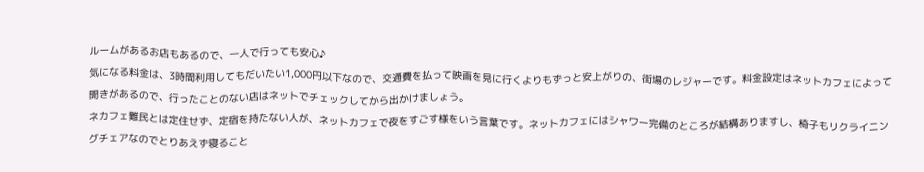ルームがあるお店もあるので、一人で行っても安心♪
気になる料金は、3時間利用してもだいたい1,000円以下なので、交通費を払って映画を見に行くよりもずっと安上がりの、街場のレジャーです。料金設定はネットカフェによって開きがあるので、行ったことのない店はネットでチェックしてから出かけましょう。
ネカフェ難民とは定住せず、定宿を持たない人が、ネットカフェで夜をすごす様をいう言葉です。ネットカフェにはシャワー完備のところが結構ありますし、椅子もリクライニングチェアなのでとりあえず寝ること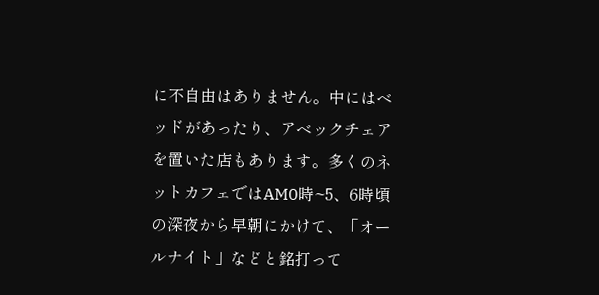に不自由はありません。中にはベッドがあったり、アベックチェアを置いた店もあります。多くのネットカフェではAM0時~5、6時頃の深夜から早朝にかけて、「オールナイト」などと銘打って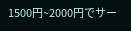1500円~2000円でサー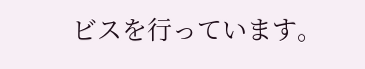ビスを行っています。